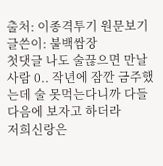출처: 이종격투기 원문보기 글쓴이: 불백쌈장
첫댓글 나도 술끊으면 만날 사람 0.. 작년에 잠깐 금주했는데 술 못먹는다니까 다들 다음에 보자고 하더라
저희신랑은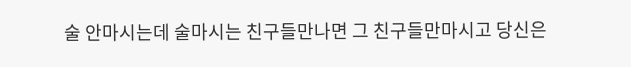술 안마시는데 술마시는 친구들만나면 그 친구들만마시고 당신은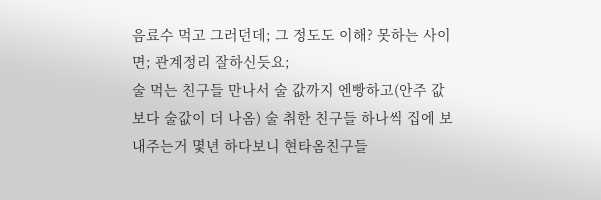음료수 먹고 그러던데; 그 정도도 이해? 못하는 사이면; 관계정리 잘하신듯요;
술 먹는 친구들 만나서 술 값까지 엔빵하고(안주 값보다 술값이 더 나옴) 술 취한 친구들 하나씩 집에 보내주는거 몇년 하다보니 현타옴친구들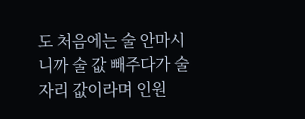도 처음에는 술 안마시니까 술 값 빼주다가 술자리 값이라며 인원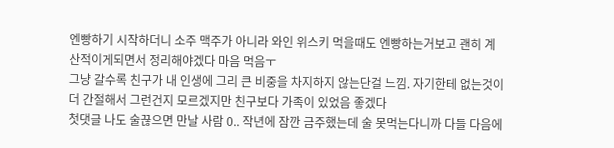엔빵하기 시작하더니 소주 맥주가 아니라 와인 위스키 먹을때도 엔빵하는거보고 괜히 계산적이게되면서 정리해야겠다 마음 먹음ㅜ
그냥 갈수록 친구가 내 인생에 그리 큰 비중을 차지하지 않는단걸 느낌. 자기한테 없는것이 더 간절해서 그런건지 모르겠지만 친구보다 가족이 있었음 좋겠다
첫댓글 나도 술끊으면 만날 사람 0.. 작년에 잠깐 금주했는데 술 못먹는다니까 다들 다음에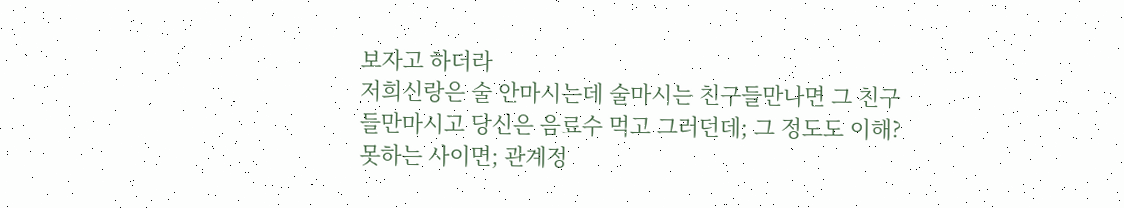보자고 하더라
저희신랑은 술 안마시는데 술마시는 친구들만나면 그 친구들만마시고 당신은 음료수 먹고 그러던데; 그 정도도 이해? 못하는 사이면; 관계정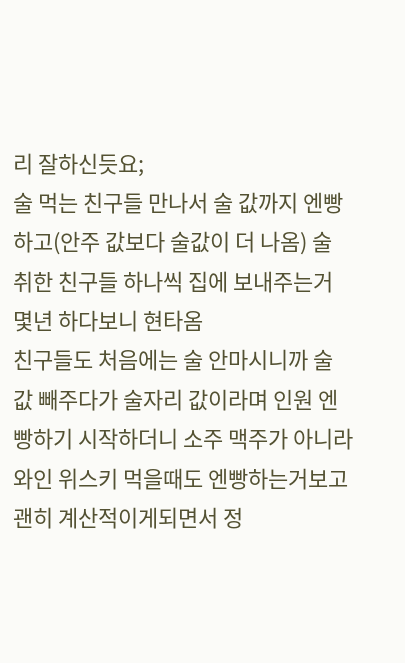리 잘하신듯요;
술 먹는 친구들 만나서 술 값까지 엔빵하고(안주 값보다 술값이 더 나옴) 술 취한 친구들 하나씩 집에 보내주는거 몇년 하다보니 현타옴
친구들도 처음에는 술 안마시니까 술 값 빼주다가 술자리 값이라며 인원 엔빵하기 시작하더니 소주 맥주가 아니라 와인 위스키 먹을때도 엔빵하는거보고 괜히 계산적이게되면서 정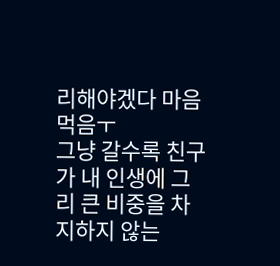리해야겠다 마음 먹음ㅜ
그냥 갈수록 친구가 내 인생에 그리 큰 비중을 차지하지 않는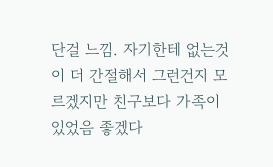단걸 느낌. 자기한테 없는것이 더 간절해서 그런건지 모르겠지만 친구보다 가족이 있었음 좋겠다